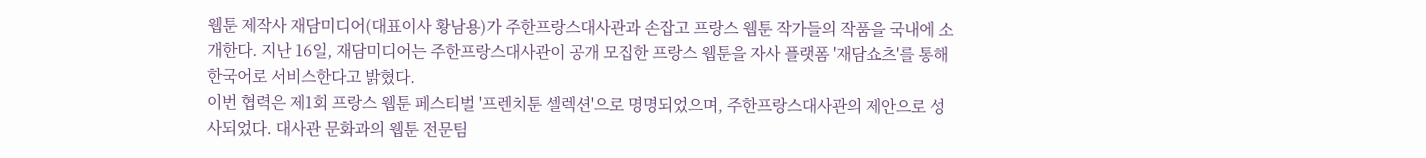웹툰 제작사 재담미디어(대표이사 황남용)가 주한프랑스대사관과 손잡고 프랑스 웹툰 작가들의 작품을 국내에 소개한다. 지난 16일, 재담미디어는 주한프랑스대사관이 공개 모집한 프랑스 웹툰을 자사 플랫폼 '재담쇼츠'를 통해 한국어로 서비스한다고 밝혔다.
이번 협력은 제1회 프랑스 웹툰 페스티벌 '프렌치툰 셀렉션'으로 명명되었으며, 주한프랑스대사관의 제안으로 성사되었다. 대사관 문화과의 웹툰 전문팀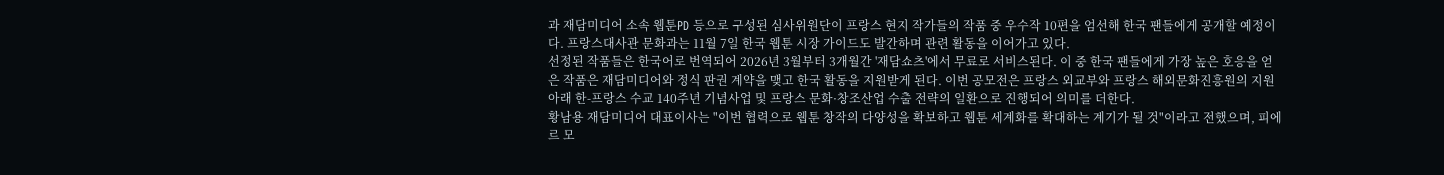과 재담미디어 소속 웹툰PD 등으로 구성된 심사위원단이 프랑스 현지 작가들의 작품 중 우수작 10편을 엄선해 한국 팬들에게 공개할 예정이다. 프랑스대사관 문화과는 11월 7일 한국 웹툰 시장 가이드도 발간하며 관련 활동을 이어가고 있다.
선정된 작품들은 한국어로 번역되어 2026년 3월부터 3개월간 '재담쇼츠'에서 무료로 서비스된다. 이 중 한국 팬들에게 가장 높은 호응을 얻은 작품은 재담미디어와 정식 판권 계약을 맺고 한국 활동을 지원받게 된다. 이번 공모전은 프랑스 외교부와 프랑스 해외문화진흥원의 지원 아래 한-프랑스 수교 140주년 기념사업 및 프랑스 문화·창조산업 수출 전략의 일환으로 진행되어 의미를 더한다.
황남용 재담미디어 대표이사는 "이번 협력으로 웹툰 창작의 다양성을 확보하고 웹툰 세계화를 확대하는 계기가 될 것"이라고 전했으며, 피에르 모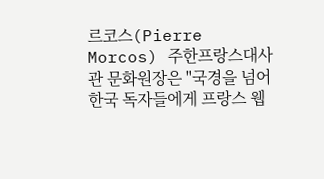르코스(Pierre Morcos) 주한프랑스대사관 문화원장은 "국경을 넘어 한국 독자들에게 프랑스 웹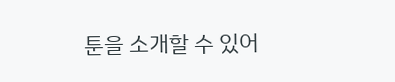툰을 소개할 수 있어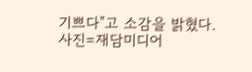기쁘다"고 소감을 밝혔다.
사진=재담미디어